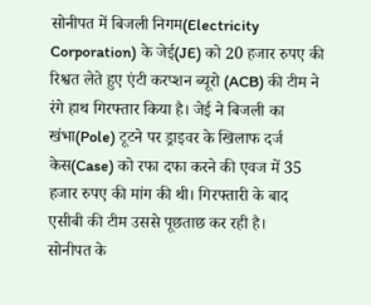सोनीपत में बिजली निगम(Electricity Corporation) के जेई(JE) को 20 हजार रुपए की रिश्वत लेते हुए एंटी करप्शन ब्यूरो (ACB) की टीम ने रंगे हाथ गिरफ्तार किया है। जेई ने बिजली का खंभा(Pole) टूटने पर ड्राइवर के खिलाफ दर्ज केस(Case) को रफा दफा करने की एवज में 35 हजार रुपए की मांग की थी। गिरफ्तारी के बाद एसीबी की टीम उससे पूछताछ कर रही है।
सोनीपत के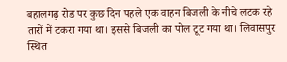बहालगढ़ रोड पर कुछ दिन पहले एक वाहन बिजली के नीचे लटक रहे तारों में टकरा गया था। इससे बिजली का पोल टूट गया था। लिवासपुर स्थित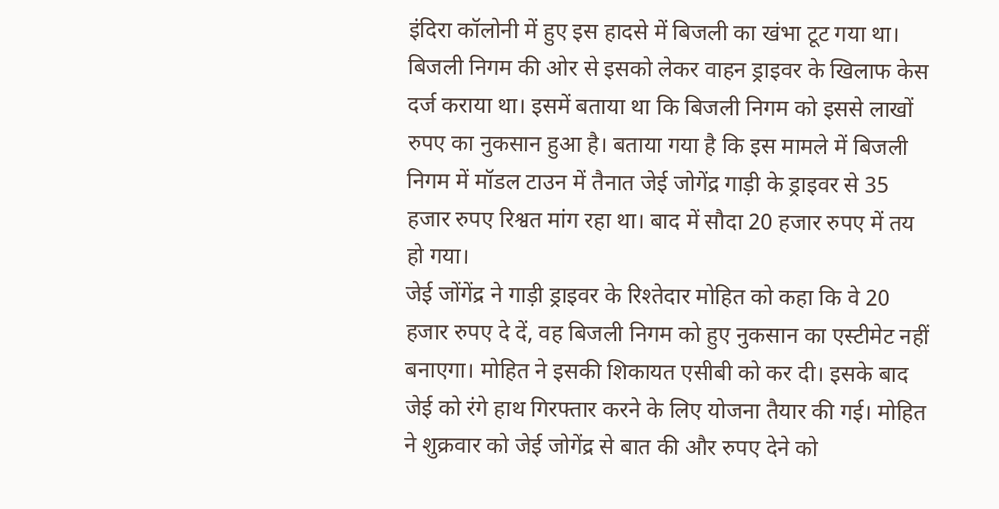इंदिरा कॉलोनी में हुए इस हादसे में बिजली का खंभा टूट गया था। बिजली निगम की ओर से इसको लेकर वाहन ड्राइवर के खिलाफ केस दर्ज कराया था। इसमें बताया था कि बिजली निगम को इससे लाखों रुपए का नुकसान हुआ है। बताया गया है कि इस मामले में बिजली निगम में मॉडल टाउन में तैनात जेई जोगेंद्र गाड़ी के ड्राइवर से 35 हजार रुपए रिश्वत मांग रहा था। बाद में सौदा 20 हजार रुपए में तय हो गया।
जेई जोंगेंद्र ने गाड़ी ड्राइवर के रिश्तेदार मोहित को कहा कि वे 20 हजार रुपए दे दें, वह बिजली निगम को हुए नुकसान का एस्टीमेट नहीं बनाएगा। मोहित ने इसकी शिकायत एसीबी को कर दी। इसके बाद जेई को रंगे हाथ गिरफ्तार करने के लिए योजना तैयार की गई। मोहित ने शुक्रवार को जेई जोगेंद्र से बात की और रुपए देने को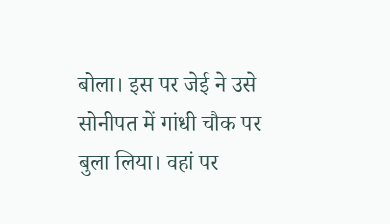बोला। इस पर जेई ने उसे सोनीपत में गांधी चौक पर बुला लिया। वहां पर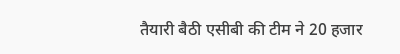तैयारी बैठी एसीबी की टीम ने 20 हजार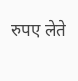रुपए लेते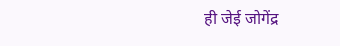ही जेई जोगेंद्र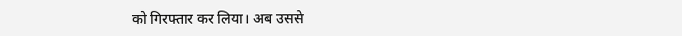को गिरफ्तार कर लिया। अब उससे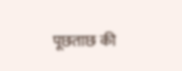पूछताछ की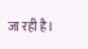जा रही है।